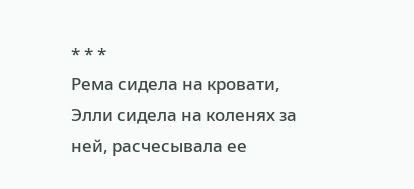* * *
Рема сидела на кровати, Элли сидела на коленях за ней, расчесывала ее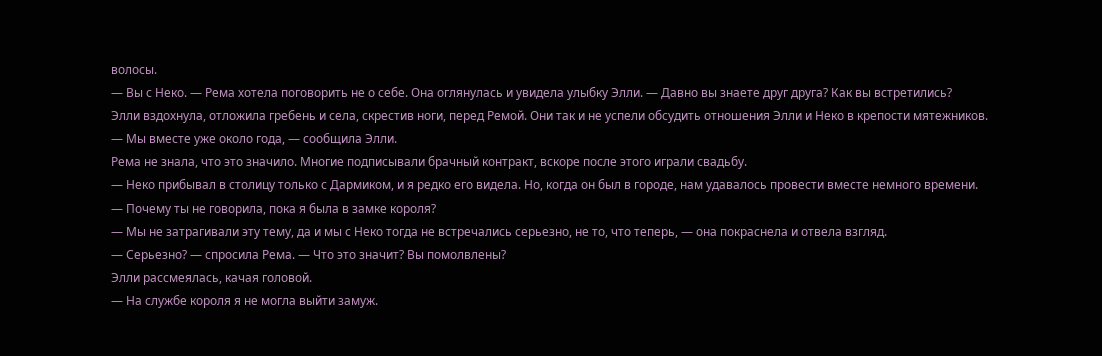волосы.
— Вы с Неко. — Рема хотела поговорить не о себе. Она оглянулась и увидела улыбку Элли. — Давно вы знаете друг друга? Как вы встретились?
Элли вздохнула, отложила гребень и села, скрестив ноги, перед Ремой. Они так и не успели обсудить отношения Элли и Неко в крепости мятежников.
— Мы вместе уже около года, — сообщила Элли.
Рема не знала, что это значило. Многие подписывали брачный контракт, вскоре после этого играли свадьбу.
— Неко прибывал в столицу только с Дармиком, и я редко его видела. Но, когда он был в городе, нам удавалось провести вместе немного времени.
— Почему ты не говорила, пока я была в замке короля?
— Мы не затрагивали эту тему, да и мы с Неко тогда не встречались серьезно, не то, что теперь, — она покраснела и отвела взгляд.
— Серьезно? — спросила Рема. — Что это значит? Вы помолвлены?
Элли рассмеялась, качая головой.
— На службе короля я не могла выйти замуж.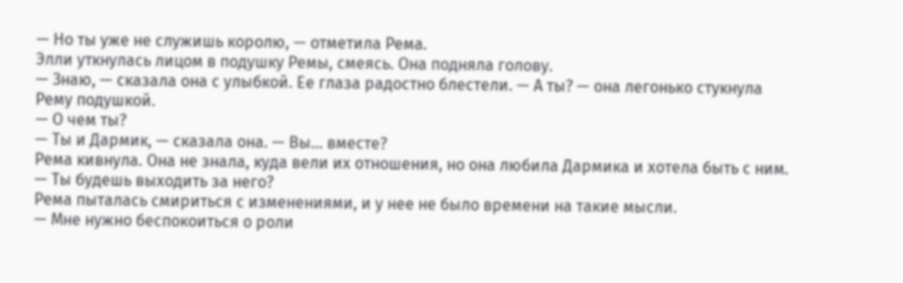— Но ты уже не служишь королю, — отметила Рема.
Элли уткнулась лицом в подушку Ремы, смеясь. Она подняла голову.
— Знаю, — сказала она с улыбкой. Ее глаза радостно блестели. — А ты? — она легонько стукнула Рему подушкой.
— О чем ты?
— Ты и Дармик, — сказала она. — Вы… вместе?
Рема кивнула. Она не знала, куда вели их отношения, но она любила Дармика и хотела быть с ним.
— Ты будешь выходить за него?
Рема пыталась смириться с изменениями, и у нее не было времени на такие мысли.
— Мне нужно беспокоиться о роли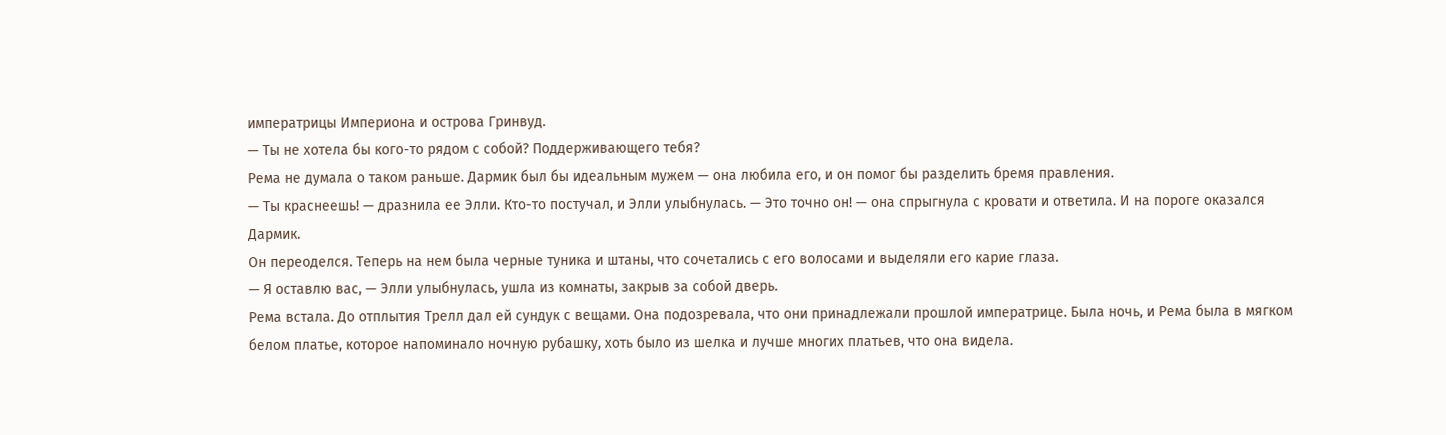императрицы Империона и острова Гринвуд.
— Ты не хотела бы кого-то рядом с собой? Поддерживающего тебя?
Рема не думала о таком раньше. Дармик был бы идеальным мужем — она любила его, и он помог бы разделить бремя правления.
— Ты краснеешь! — дразнила ее Элли. Кто-то постучал, и Элли улыбнулась. — Это точно он! — она спрыгнула с кровати и ответила. И на пороге оказался Дармик.
Он переоделся. Теперь на нем была черные туника и штаны, что сочетались с его волосами и выделяли его карие глаза.
— Я оставлю вас, — Элли улыбнулась, ушла из комнаты, закрыв за собой дверь.
Рема встала. До отплытия Трелл дал ей сундук с вещами. Она подозревала, что они принадлежали прошлой императрице. Была ночь, и Рема была в мягком белом платье, которое напоминало ночную рубашку, хоть было из шелка и лучше многих платьев, что она видела.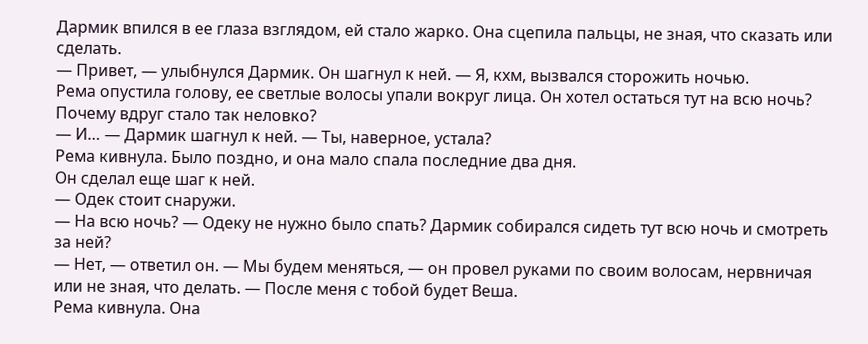Дармик впился в ее глаза взглядом, ей стало жарко. Она сцепила пальцы, не зная, что сказать или сделать.
— Привет, — улыбнулся Дармик. Он шагнул к ней. — Я, кхм, вызвался сторожить ночью.
Рема опустила голову, ее светлые волосы упали вокруг лица. Он хотел остаться тут на всю ночь? Почему вдруг стало так неловко?
— И… — Дармик шагнул к ней. — Ты, наверное, устала?
Рема кивнула. Было поздно, и она мало спала последние два дня.
Он сделал еще шаг к ней.
— Одек стоит снаружи.
— На всю ночь? — Одеку не нужно было спать? Дармик собирался сидеть тут всю ночь и смотреть за ней?
— Нет, — ответил он. — Мы будем меняться, — он провел руками по своим волосам, нервничая или не зная, что делать. — После меня с тобой будет Веша.
Рема кивнула. Она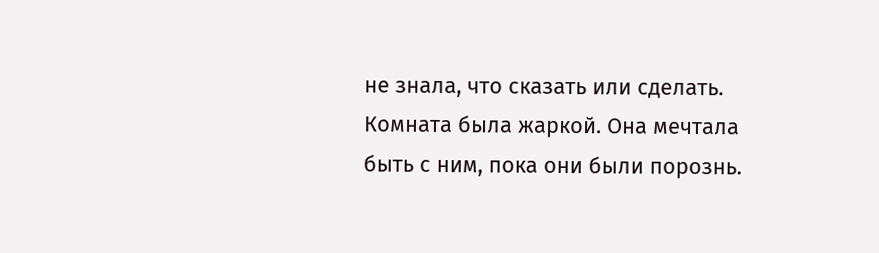не знала, что сказать или сделать. Комната была жаркой. Она мечтала быть с ним, пока они были порознь.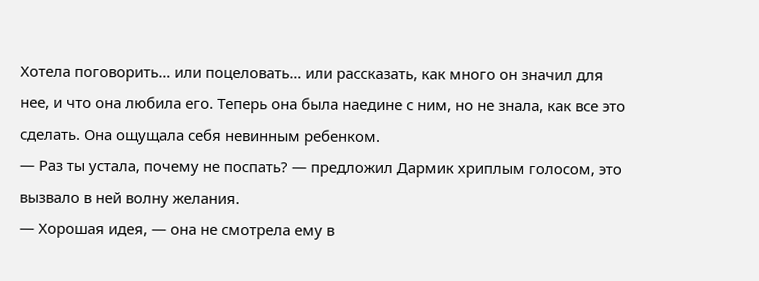Хотела поговорить… или поцеловать… или рассказать, как много он значил для нее, и что она любила его. Теперь она была наедине с ним, но не знала, как все это сделать. Она ощущала себя невинным ребенком.
— Раз ты устала, почему не поспать? — предложил Дармик хриплым голосом, это вызвало в ней волну желания.
— Хорошая идея, — она не смотрела ему в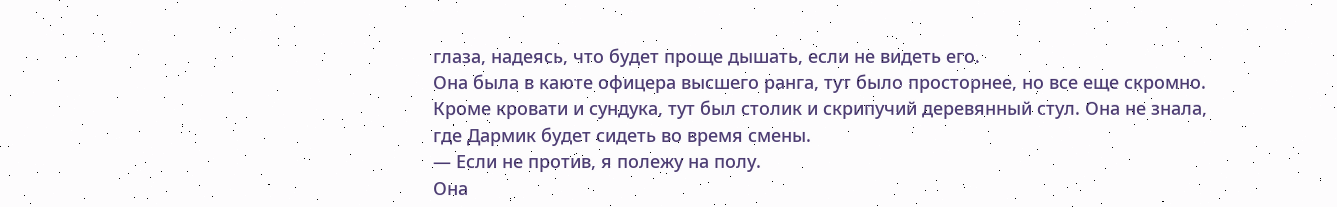глаза, надеясь, что будет проще дышать, если не видеть его.
Она была в каюте офицера высшего ранга, тут было просторнее, но все еще скромно. Кроме кровати и сундука, тут был столик и скрипучий деревянный стул. Она не знала, где Дармик будет сидеть во время смены.
— Если не против, я полежу на полу.
Она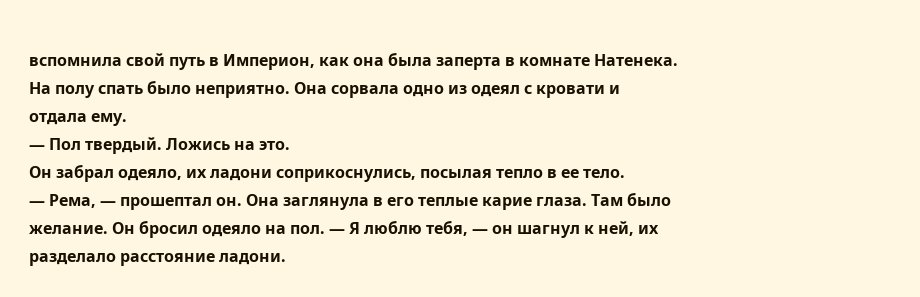вспомнила свой путь в Империон, как она была заперта в комнате Натенека. На полу спать было неприятно. Она сорвала одно из одеял с кровати и отдала ему.
— Пол твердый. Ложись на это.
Он забрал одеяло, их ладони соприкоснулись, посылая тепло в ее тело.
— Рема, — прошептал он. Она заглянула в его теплые карие глаза. Там было желание. Он бросил одеяло на пол. — Я люблю тебя, — он шагнул к ней, их разделало расстояние ладони.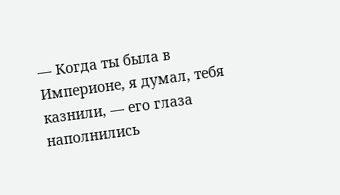— Когда ты была в Империоне, я думал, тебя казнили, — его глаза наполнились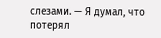слезами. — Я думал, что потерял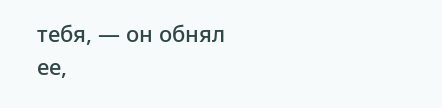тебя, — он обнял ее,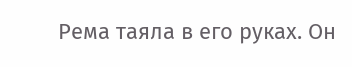Рема таяла в его руках. Он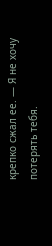крепко сжал ее. — Я не хочу потерять тебя.